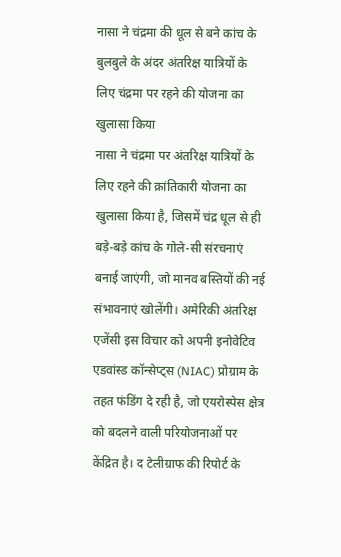नासा ने चंद्रमा की धूल से बने कांच के बुलबुले के अंदर अंतरिक्ष यात्रियों के लिए चंद्रमा पर रहने की योजना का खुलासा किया
नासा ने चंद्रमा पर अंतरिक्ष यात्रियों के लिए रहने की क्रांतिकारी योजना का खुलासा किया है, जिसमें चंद्र धूल से ही बड़े-बड़े कांच के गोले-सी संरचनाएं बनाई जाएंगी, जो मानव बस्तियों की नई संभावनाएं खोलेंगी। अमेरिकी अंतरिक्ष एजेंसी इस विचार को अपनी इनोवेटिव एडवांस्ड कॉन्सेप्ट्स (NIAC) प्रोग्राम के तहत फंडिंग दे रही है, जो एयरोस्पेस क्षेत्र को बदलने वाली परियोजनाओं पर केंद्रित है। द टेलीग्राफ की रिपोर्ट के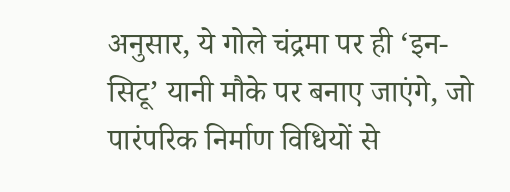अनुसार, ये गोले चंद्रमा पर ही ‘इन-सिटू’ यानी मौके पर बनाए जाएंगे, जो पारंपरिक निर्माण विधियों से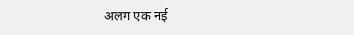अलग एक नई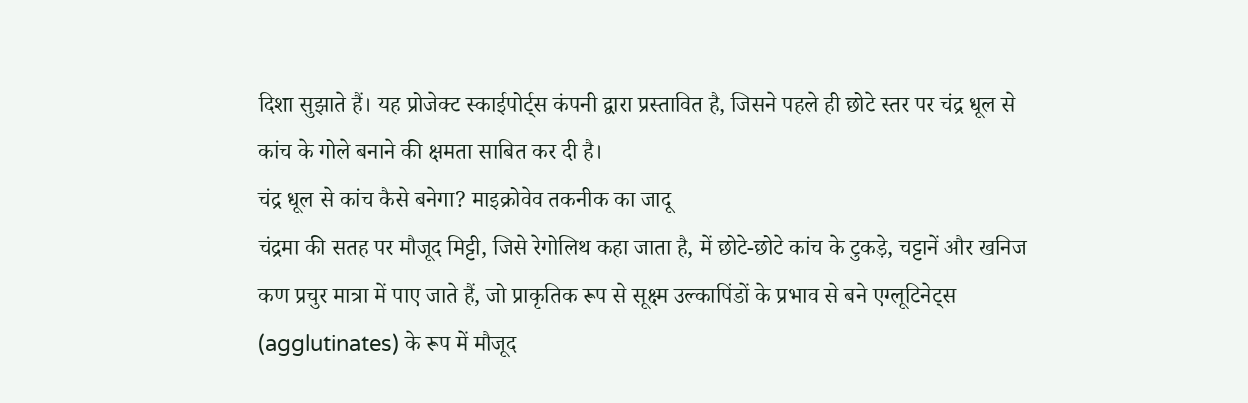दिशा सुझाते हैं। यह प्रोजेक्ट स्काईपोर्ट्स कंपनी द्वारा प्रस्तावित है, जिसने पहले ही छोटे स्तर पर चंद्र धूल से कांच के गोले बनाने की क्षमता साबित कर दी है।
चंद्र धूल से कांच कैसे बनेगा? माइक्रोवेव तकनीक का जादू
चंद्रमा की सतह पर मौजूद मिट्टी, जिसे रेगोलिथ कहा जाता है, में छोटे-छोटे कांच के टुकड़े, चट्टानें और खनिज कण प्रचुर मात्रा में पाए जाते हैं, जो प्राकृतिक रूप से सूक्ष्म उल्कापिंडों के प्रभाव से बने एग्लूटिनेट्स (agglutinates) के रूप में मौजूद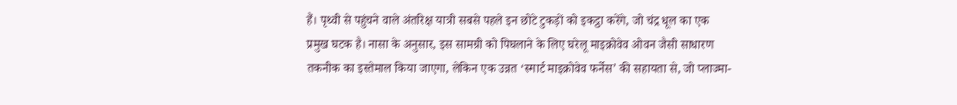हैं। पृथ्वी से पहुंचने वाले अंतरिक्ष यात्री सबसे पहले इन छोटे टुकड़ों को इकट्ठा करेंगे, जो चंद्र धूल का एक प्रमुख घटक है। नासा के अनुसार, इस सामग्री को पिघलाने के लिए घरेलू माइक्रोवेव ओवन जैसी साधारण तकनीक का इस्तेमाल किया जाएगा, लेकिन एक उन्नत ‘स्मार्ट माइक्रोवेव फर्नेस’ की सहायता से, जो प्लाज्मा-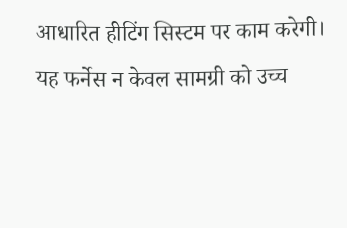आधारित हीटिंग सिस्टम पर काम करेगी।
यह फर्नेस न केवल सामग्री को उच्च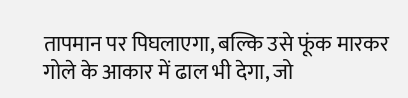तापमान पर पिघलाएगा, बल्कि उसे फूंक मारकर गोले के आकार में ढाल भी देगा, जो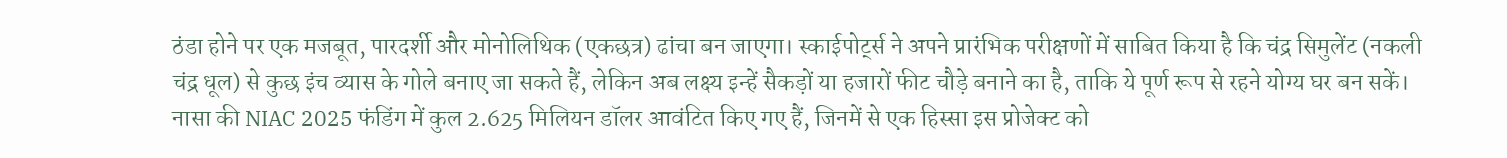ठंडा होने पर एक मजबूत, पारदर्शी और मोनोलिथिक (एकछत्र) ढांचा बन जाएगा। स्काईपोर्ट्स ने अपने प्रारंभिक परीक्षणों में साबित किया है कि चंद्र सिमुलेंट (नकली चंद्र धूल) से कुछ इंच व्यास के गोले बनाए जा सकते हैं, लेकिन अब लक्ष्य इन्हें सैकड़ों या हजारों फीट चौड़े बनाने का है, ताकि ये पूर्ण रूप से रहने योग्य घर बन सकें। नासा की NIAC 2025 फंडिंग में कुल 2.625 मिलियन डॉलर आवंटित किए गए हैं, जिनमें से एक हिस्सा इस प्रोजेक्ट को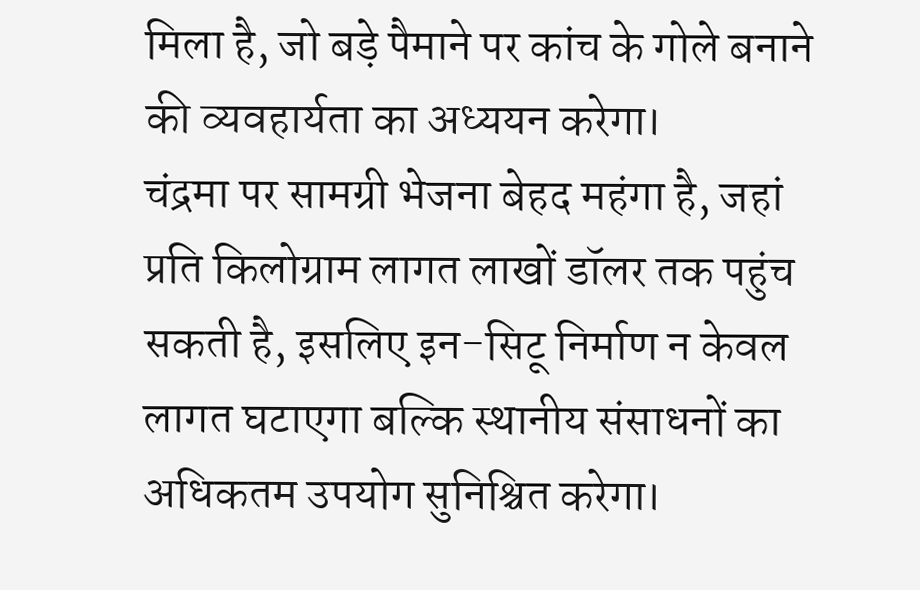मिला है, जो बड़े पैमाने पर कांच के गोले बनाने की व्यवहार्यता का अध्ययन करेगा।
चंद्रमा पर सामग्री भेजना बेहद महंगा है, जहां प्रति किलोग्राम लागत लाखों डॉलर तक पहुंच सकती है, इसलिए इन-सिटू निर्माण न केवल लागत घटाएगा बल्कि स्थानीय संसाधनों का अधिकतम उपयोग सुनिश्चित करेगा।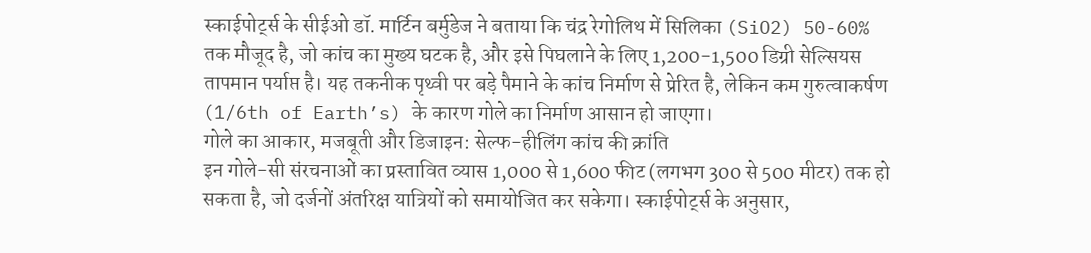स्काईपोर्ट्स के सीईओ डॉ. मार्टिन बर्मुडेज ने बताया कि चंद्र रेगोलिथ में सिलिका (SiO2) 50-60% तक मौजूद है, जो कांच का मुख्य घटक है, और इसे पिघलाने के लिए 1,200-1,500 डिग्री सेल्सियस तापमान पर्याप्त है। यह तकनीक पृथ्वी पर बड़े पैमाने के कांच निर्माण से प्रेरित है, लेकिन कम गुरुत्वाकर्षण (1/6th of Earth’s) के कारण गोले का निर्माण आसान हो जाएगा।
गोले का आकार, मजबूती और डिजाइन: सेल्फ-हीलिंग कांच की क्रांति
इन गोले-सी संरचनाओं का प्रस्तावित व्यास 1,000 से 1,600 फीट (लगभग 300 से 500 मीटर) तक हो सकता है, जो दर्जनों अंतरिक्ष यात्रियों को समायोजित कर सकेगा। स्काईपोर्ट्स के अनुसार,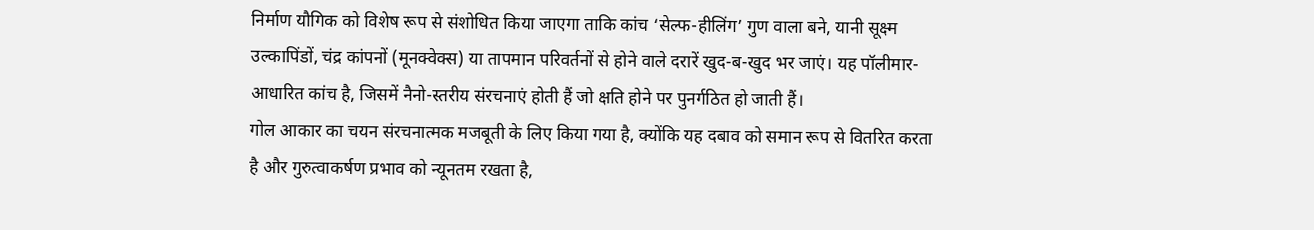निर्माण यौगिक को विशेष रूप से संशोधित किया जाएगा ताकि कांच ‘सेल्फ-हीलिंग’ गुण वाला बने, यानी सूक्ष्म उल्कापिंडों, चंद्र कांपनों (मूनक्वेक्स) या तापमान परिवर्तनों से होने वाले दरारें खुद-ब-खुद भर जाएं। यह पॉलीमार-आधारित कांच है, जिसमें नैनो-स्तरीय संरचनाएं होती हैं जो क्षति होने पर पुनर्गठित हो जाती हैं।
गोल आकार का चयन संरचनात्मक मजबूती के लिए किया गया है, क्योंकि यह दबाव को समान रूप से वितरित करता है और गुरुत्वाकर्षण प्रभाव को न्यूनतम रखता है,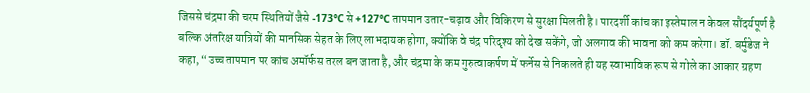जिससे चंद्रमा की चरम स्थितियों जैसे -173°C से +127°C तापमान उतार-चढ़ाव और विकिरण से सुरक्षा मिलती है। पारदर्शी कांच का इस्तेमाल न केवल सौंदर्यपूर्ण है बल्कि अंतरिक्ष यात्रियों की मानसिक सेहत के लिए लाभदायक होगा, क्योंकि वे चंद्र परिदृश्य को देख सकेंगे, जो अलगाव की भावना को कम करेगा। डॉ. बर्मुडेज ने कहा, “उच्च तापमान पर कांच अमॉर्फस तरल बन जाता है, और चंद्रमा के कम गुरुत्वाकर्षण में फर्नेस से निकलते ही यह स्वाभाविक रूप से गोले का आकार ग्रहण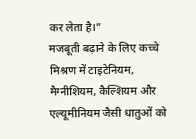कर लेता है।”
मजबूती बढ़ाने के लिए कच्चे मिश्रण में टाइटेनियम, मैग्नीशियम, कैल्शियम और एल्यूमीनियम जैसी धातुओं को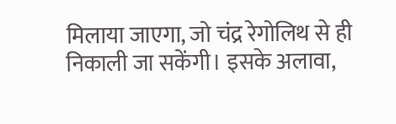मिलाया जाएगा, जो चंद्र रेगोलिथ से ही निकाली जा सकेंगी। इसके अलावा,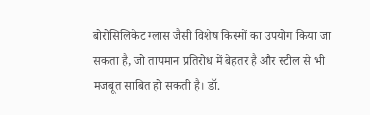बोरोसिलिकेट ग्लास जैसी विशेष किस्मों का उपयोग किया जा सकता है, जो तापमान प्रतिरोध में बेहतर है और स्टील से भी मजबूत साबित हो सकती है। डॉ.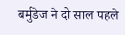बर्मुडेज ने दो साल पहले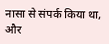नासा से संपर्क किया था, और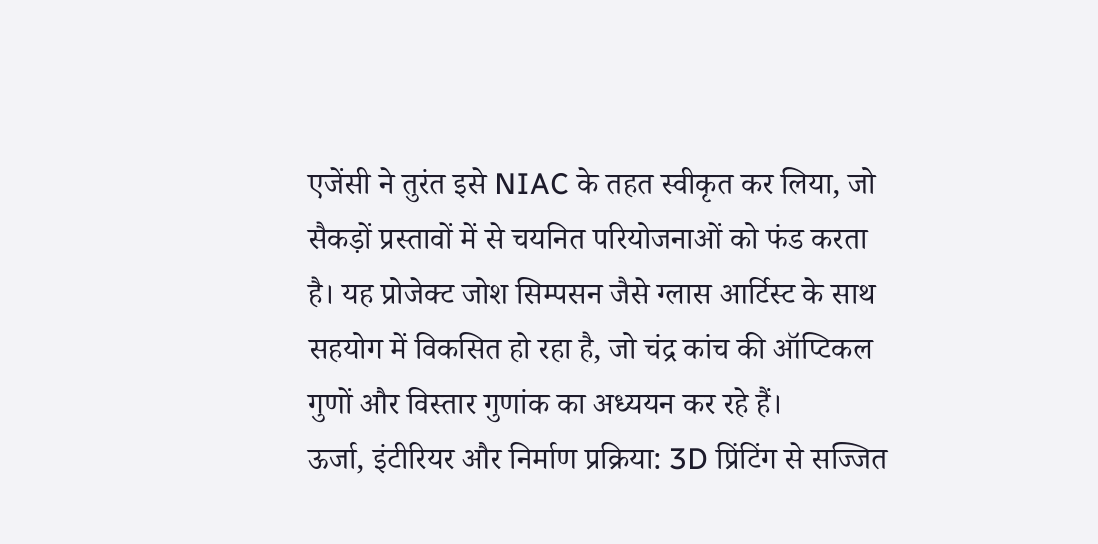एजेंसी ने तुरंत इसे NIAC के तहत स्वीकृत कर लिया, जो सैकड़ों प्रस्तावों में से चयनित परियोजनाओं को फंड करता है। यह प्रोजेक्ट जोश सिम्पसन जैसे ग्लास आर्टिस्ट के साथ सहयोग में विकसित हो रहा है, जो चंद्र कांच की ऑप्टिकल गुणों और विस्तार गुणांक का अध्ययन कर रहे हैं।
ऊर्जा, इंटीरियर और निर्माण प्रक्रिया: 3D प्रिंटिंग से सज्जित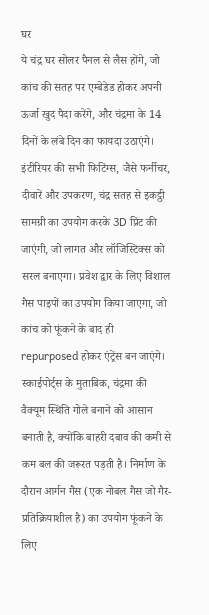घर
ये चंद्र घर सोलर पैनल से लैस होंगे, जो कांच की सतह पर एम्बेडेड होकर अपनी ऊर्जा खुद पैदा करेंगे, और चंद्रमा के 14 दिनों के लंबे दिन का फायदा उठाएंगे। इंटीरियर की सभी फिटिंग्स, जैसे फर्नीचर, दीवारें और उपकरण, चंद्र सतह से इकट्ठी सामग्री का उपयोग करके 3D प्रिंट की जाएंगी, जो लागत और लॉजिस्टिक्स को सरल बनाएगा। प्रवेश द्वार के लिए विशाल गैस पाइपों का उपयोग किया जाएगा, जो कांच को फूंकने के बाद ही repurposed होकर एंट्रेंस बन जाएंगे।
स्काईपोर्ट्स के मुताबिक, चंद्रमा की वैक्यूम स्थिति गोले बनाने को आसान बनाती है, क्योंकि बाहरी दबाव की कमी से कम बल की जरूरत पड़ती है। निर्माण के दौरान आर्गन गैस (एक नोबल गैस जो गैर-प्रतिक्रियाशील है) का उपयोग फूंकने के लिए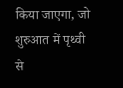किया जाएगा, जो शुरुआत में पृथ्वी से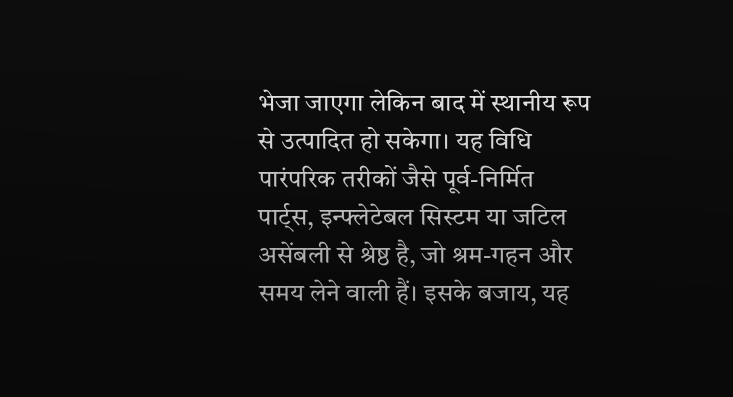भेजा जाएगा लेकिन बाद में स्थानीय रूप से उत्पादित हो सकेगा। यह विधि पारंपरिक तरीकों जैसे पूर्व-निर्मित पार्ट्स, इन्फ्लेटेबल सिस्टम या जटिल असेंबली से श्रेष्ठ है, जो श्रम-गहन और समय लेने वाली हैं। इसके बजाय, यह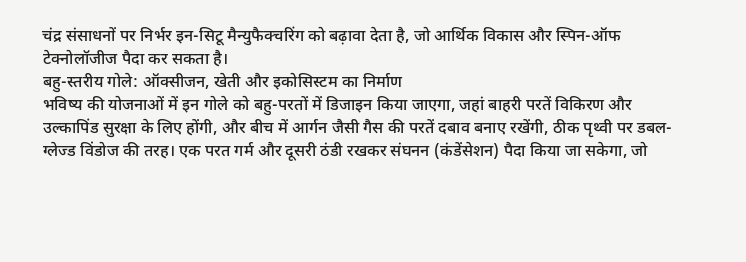चंद्र संसाधनों पर निर्भर इन-सिटू मैन्युफैक्चरिंग को बढ़ावा देता है, जो आर्थिक विकास और स्पिन-ऑफ टेक्नोलॉजीज पैदा कर सकता है।
बहु-स्तरीय गोले: ऑक्सीजन, खेती और इकोसिस्टम का निर्माण
भविष्य की योजनाओं में इन गोले को बहु-परतों में डिजाइन किया जाएगा, जहां बाहरी परतें विकिरण और उल्कापिंड सुरक्षा के लिए होंगी, और बीच में आर्गन जैसी गैस की परतें दबाव बनाए रखेंगी, ठीक पृथ्वी पर डबल-ग्लेज्ड विंडोज की तरह। एक परत गर्म और दूसरी ठंडी रखकर संघनन (कंडेंसेशन) पैदा किया जा सकेगा, जो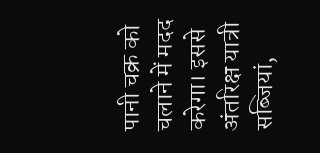पानी चक्र को चलाने में मदद करेगा। इससे अंतरिक्ष यात्री सब्जियां,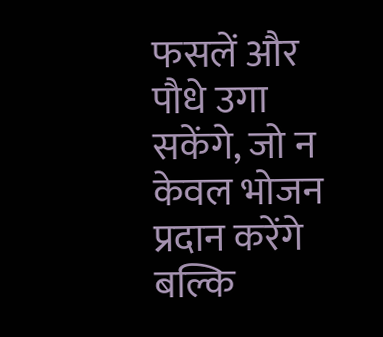फसलें और पौधे उगा सकेंगे, जो न केवल भोजन प्रदान करेंगे बल्कि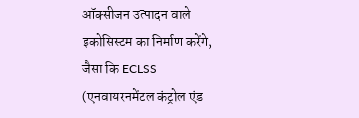ऑक्सीजन उत्पादन वाले इकोसिस्टम का निर्माण करेंगे, जैसा कि ECLSS (एनवायरनमेंटल कंट्रोल एंड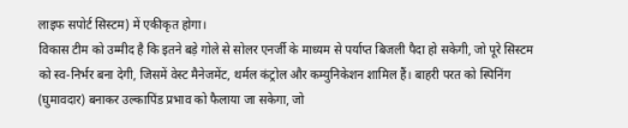लाइफ सपोर्ट सिस्टम) में एकीकृत होगा।
विकास टीम को उम्मीद है कि इतने बड़े गोले से सोलर एनर्जी के माध्यम से पर्याप्त बिजली पैदा हो सकेगी, जो पूरे सिस्टम को स्व-निर्भर बना देगी, जिसमें वेस्ट मैनेजमेंट, थर्मल कंट्रोल और कम्युनिकेशन शामिल हैं। बाहरी परत को स्पिनिंग (घुमावदार) बनाकर उल्कापिंड प्रभाव को फैलाया जा सकेगा, जो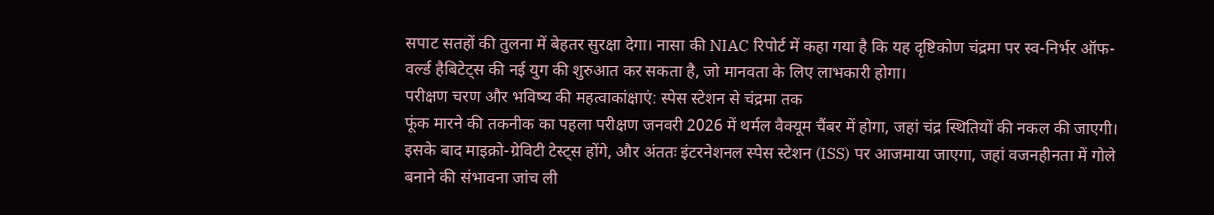सपाट सतहों की तुलना में बेहतर सुरक्षा देगा। नासा की NIAC रिपोर्ट में कहा गया है कि यह दृष्टिकोण चंद्रमा पर स्व-निर्भर ऑफ-वर्ल्ड हैबिटेट्स की नई युग की शुरुआत कर सकता है, जो मानवता के लिए लाभकारी होगा।
परीक्षण चरण और भविष्य की महत्वाकांक्षाएं: स्पेस स्टेशन से चंद्रमा तक
फूंक मारने की तकनीक का पहला परीक्षण जनवरी 2026 में थर्मल वैक्यूम चैंबर में होगा, जहां चंद्र स्थितियों की नकल की जाएगी। इसके बाद माइक्रो-ग्रेविटी टेस्ट्स होंगे, और अंततः इंटरनेशनल स्पेस स्टेशन (ISS) पर आजमाया जाएगा, जहां वजनहीनता में गोले बनाने की संभावना जांच ली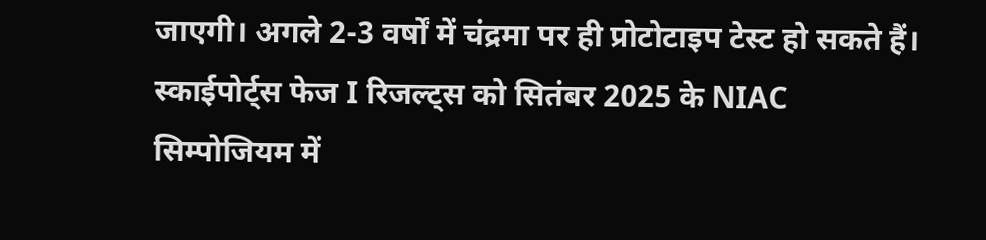जाएगी। अगले 2-3 वर्षों में चंद्रमा पर ही प्रोटोटाइप टेस्ट हो सकते हैं। स्काईपोर्ट्स फेज I रिजल्ट्स को सितंबर 2025 के NIAC सिम्पोजियम में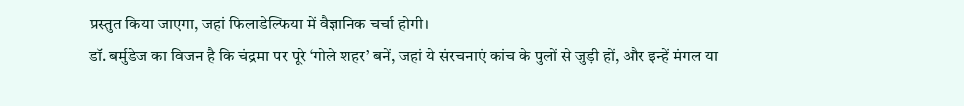प्रस्तुत किया जाएगा, जहां फिलाडेल्फिया में वैज्ञानिक चर्चा होगी।
डॉ. बर्मुडेज का विजन है कि चंद्रमा पर पूरे ‘गोले शहर’ बनें, जहां ये संरचनाएं कांच के पुलों से जुड़ी हों, और इन्हें मंगल या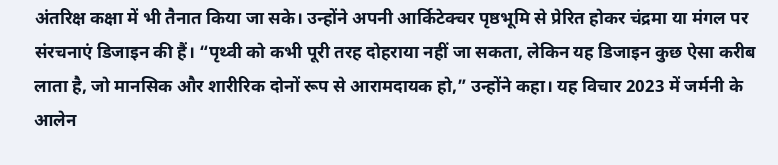अंतरिक्ष कक्षा में भी तैनात किया जा सके। उन्होंने अपनी आर्किटेक्चर पृष्ठभूमि से प्रेरित होकर चंद्रमा या मंगल पर संरचनाएं डिजाइन की हैं। “पृथ्वी को कभी पूरी तरह दोहराया नहीं जा सकता, लेकिन यह डिजाइन कुछ ऐसा करीब लाता है, जो मानसिक और शारीरिक दोनों रूप से आरामदायक हो,” उन्होंने कहा। यह विचार 2023 में जर्मनी के आलेन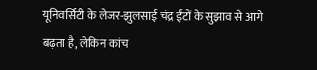यूनिवर्सिटी के लेजर-झुलसाई चंद्र ईंटों के सुझाव से आगे बढ़ता है, लेकिन कांच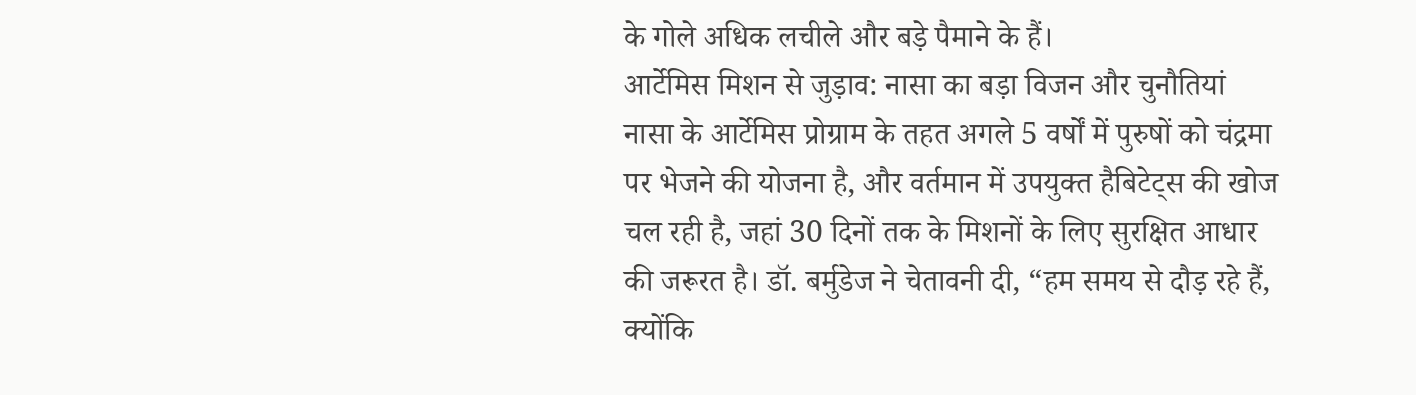के गोले अधिक लचीले और बड़े पैमाने के हैं।
आर्टेमिस मिशन से जुड़ाव: नासा का बड़ा विजन और चुनौतियां
नासा के आर्टेमिस प्रोग्राम के तहत अगले 5 वर्षों में पुरुषों को चंद्रमा पर भेजने की योजना है, और वर्तमान में उपयुक्त हैबिटेट्स की खोज चल रही है, जहां 30 दिनों तक के मिशनों के लिए सुरक्षित आधार की जरूरत है। डॉ. बर्मुडेज ने चेतावनी दी, “हम समय से दौड़ रहे हैं, क्योंकि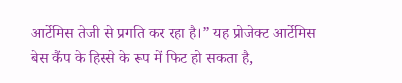आर्टेमिस तेजी से प्रगति कर रहा है।” यह प्रोजेक्ट आर्टेमिस बेस कैंप के हिस्से के रूप में फिट हो सकता है,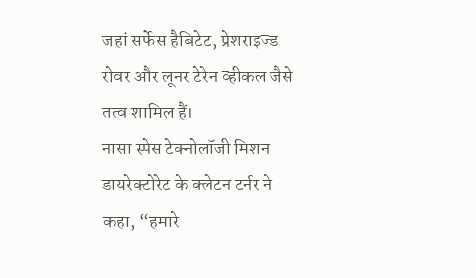जहां सर्फेस हैबिटेट, प्रेशराइज्ड रोवर और लूनर टेरेन व्हीकल जैसे तत्व शामिल हैं।
नासा स्पेस टेक्नोलॉजी मिशन डायरेक्टोरेट के क्लेटन टर्नर ने कहा, “हमारे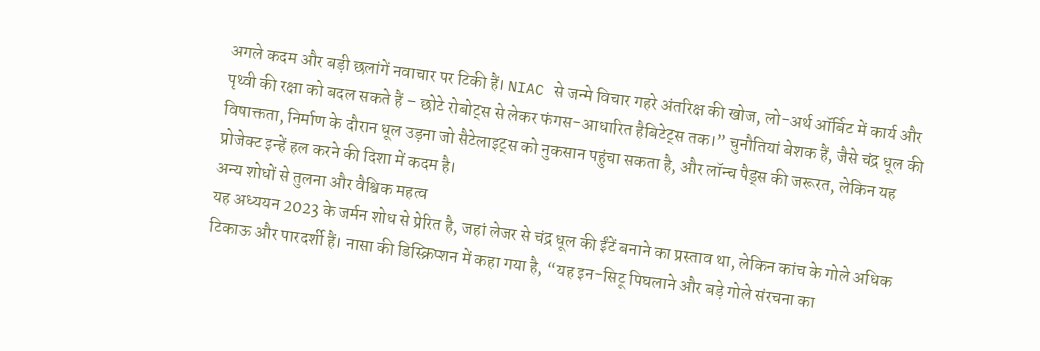अगले कदम और बड़ी छलांगें नवाचार पर टिकी हैं। NIAC से जन्मे विचार गहरे अंतरिक्ष की खोज, लो-अर्थ ऑर्बिट में कार्य और पृथ्वी की रक्षा को बदल सकते हैं – छोटे रोबोट्स से लेकर फंगस-आधारित हैबिटेट्स तक।” चुनौतियां बेशक हैं, जैसे चंद्र धूल की विषाक्तता, निर्माण के दौरान धूल उड़ना जो सैटेलाइट्स को नुकसान पहुंचा सकता है, और लॉन्च पैड्स की जरूरत, लेकिन यह प्रोजेक्ट इन्हें हल करने की दिशा में कदम है।
अन्य शोधों से तुलना और वैश्विक महत्व
यह अध्ययन 2023 के जर्मन शोध से प्रेरित है, जहां लेजर से चंद्र धूल की ईंटें बनाने का प्रस्ताव था, लेकिन कांच के गोले अधिक टिकाऊ और पारदर्शी हैं। नासा की डिस्क्रिप्शन में कहा गया है, “यह इन-सिटू पिघलाने और बड़े गोले संरचना का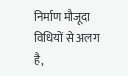निर्माण मौजूदा विधियों से अलग है,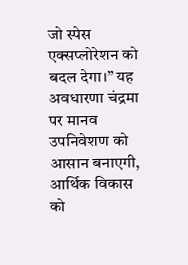जो स्पेस एक्सप्लोरेशन को बदल देगा।” यह अवधारणा चंद्रमा पर मानव उपनिवेशण को आसान बनाएगी, आर्थिक विकास को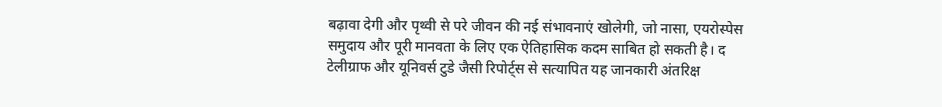बढ़ावा देगी और पृथ्वी से परे जीवन की नई संभावनाएं खोलेगी, जो नासा, एयरोस्पेस समुदाय और पूरी मानवता के लिए एक ऐतिहासिक कदम साबित हो सकती है। द टेलीग्राफ और यूनिवर्स टुडे जैसी रिपोर्ट्स से सत्यापित यह जानकारी अंतरिक्ष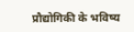प्रौद्योगिकी के भविष्य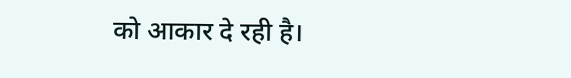को आकार दे रही है।